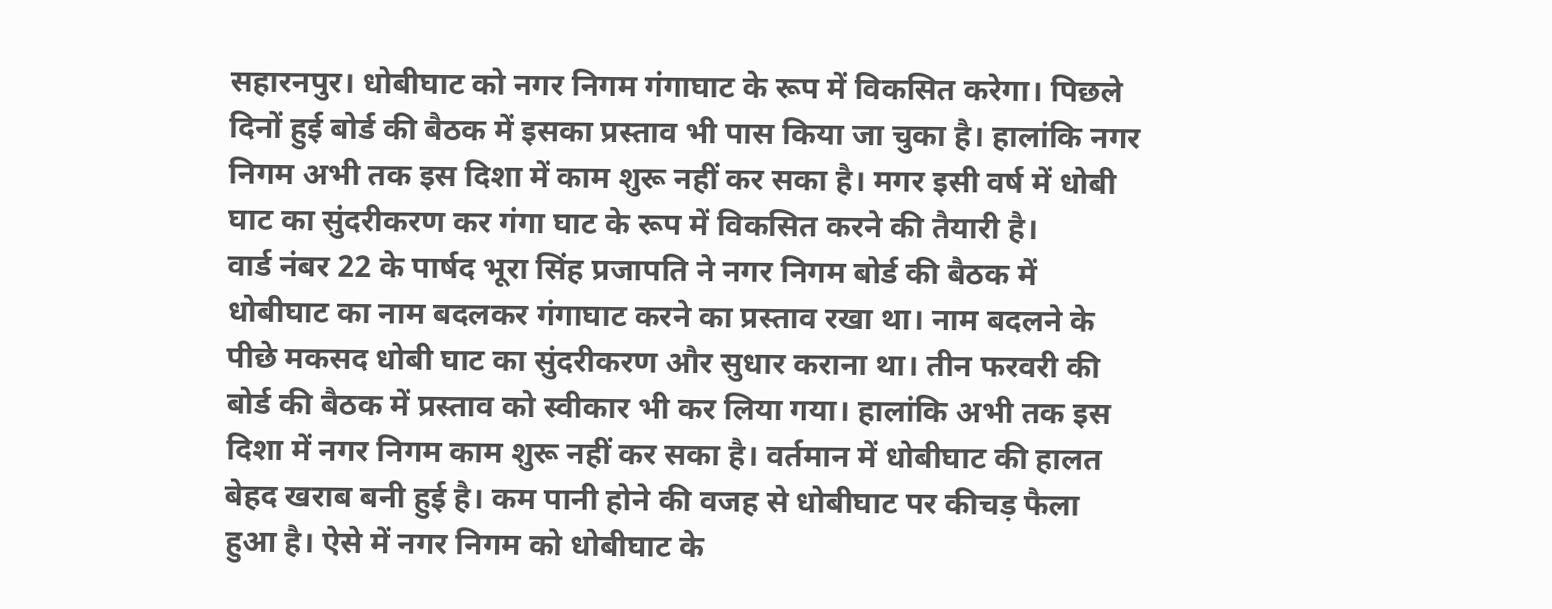सहारनपुर। धोबीघाट को नगर निगम गंगाघाट के रूप में विकसित करेगा। पिछले दिनों हुई बोर्ड की बैठक में इसका प्रस्ताव भी पास किया जा चुका है। हालांकि नगर निगम अभी तक इस दिशा में काम शुरू नहीं कर सका है। मगर इसी वर्ष में धोबी घाट का सुंदरीकरण कर गंगा घाट के रूप में विकसित करने की तैयारी है।
वार्ड नंबर 22 के पार्षद भूरा सिंह प्रजापति ने नगर निगम बोर्ड की बैठक में धोबीघाट का नाम बदलकर गंगाघाट करने का प्रस्ताव रखा था। नाम बदलने के पीछे मकसद धोबी घाट का सुंदरीकरण और सुधार कराना था। तीन फरवरी की बोर्ड की बैठक में प्रस्ताव को स्वीकार भी कर लिया गया। हालांकि अभी तक इस दिशा में नगर निगम काम शुरू नहीं कर सका है। वर्तमान में धोबीघाट की हालत बेहद खराब बनी हुई है। कम पानी होने की वजह से धोबीघाट पर कीचड़ फैला हुआ है। ऐसे में नगर निगम को धोबीघाट के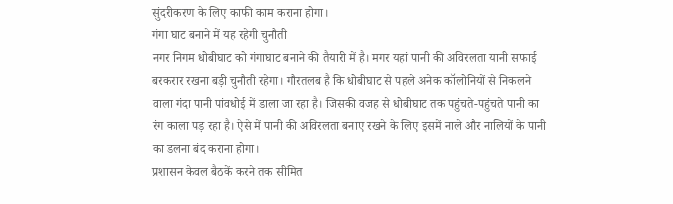सुंदरीकरण के लिए काफी काम कराना होगा।
गंगा घाट बनाने में यह रहेगी चुनौती
नगर निगम धोबीघाट को गंगाघाट बनाने की तैयारी में है। मगर यहां पानी की अविरलता यानी सफाई बरकरार रखना बड़ी चुनौती रहेगा। गौरतलब है कि धोबीघाट से पहले अनेक कॉलोनियों से निकलने वाला गंदा पानी पांवधोई में डाला जा रहा है। जिसकी वजह से धोबीघाट तक पहुंचते-पहुंचते पानी का रंग काला पड़ रहा है। ऐसे में पानी की अविरलता बनाए रखने के लिए इसमें नाले और नालियों के पानी का डलना बंद कराना होगा।
प्रशासन केवल बैठकें करने तक सीमित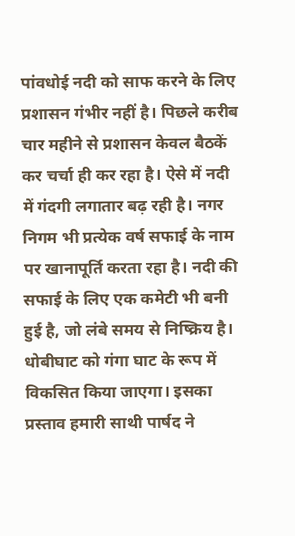पांवधोई नदी को साफ करने के लिए प्रशासन गंभीर नहीं है। पिछले करीब चार महीने से प्रशासन केवल बैठकें कर चर्चा ही कर रहा है। ऐसे में नदी में गंदगी लगातार बढ़ रही है। नगर निगम भी प्रत्येक वर्ष सफाई के नाम पर खानापूर्ति करता रहा है। नदी की सफाई के लिए एक कमेटी भी बनी हुई है, जो लंबे समय से निष्क्रिय है।
धोबीघाट को गंगा घाट के रूप में विकसित किया जाएगा। इसका प्रस्ताव हमारी साथी पार्षद ने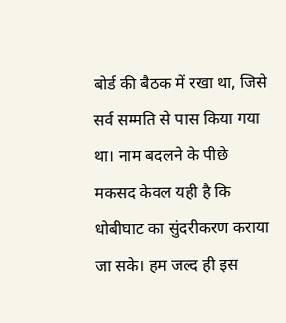बोर्ड की बैठक में रखा था, जिसे सर्व सम्मति से पास किया गया था। नाम बदलने के पीछे मकसद केवल यही है कि धोबीघाट का सुंदरीकरण कराया जा सके। हम जल्द ही इस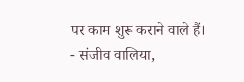पर काम शुरू कराने वाले हैं।
- संजीव वालिया,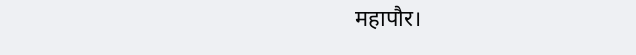महापौर।